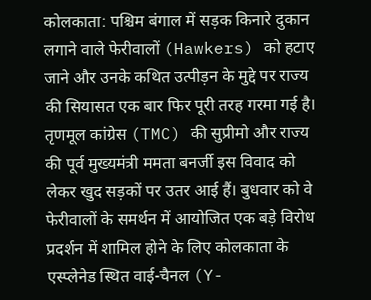कोलकाता: पश्चिम बंगाल में सड़क किनारे दुकान लगाने वाले फेरीवालों (Hawkers) को हटाए जाने और उनके कथित उत्पीड़न के मुद्दे पर राज्य की सियासत एक बार फिर पूरी तरह गरमा गई है। तृणमूल कांग्रेस (TMC) की सुप्रीमो और राज्य की पूर्व मुख्यमंत्री ममता बनर्जी इस विवाद को लेकर खुद सड़कों पर उतर आई हैं। बुधवार को वे फेरीवालों के समर्थन में आयोजित एक बड़े विरोध प्रदर्शन में शामिल होने के लिए कोलकाता के एस्प्लेनेड स्थित वाई-चैनल (Y-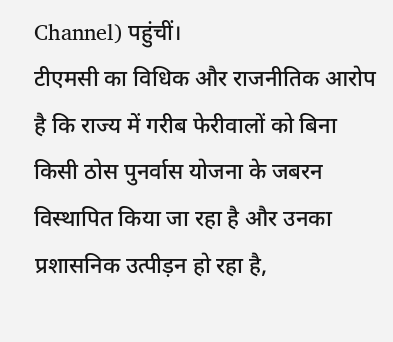Channel) पहुंचीं।
टीएमसी का विधिक और राजनीतिक आरोप है कि राज्य में गरीब फेरीवालों को बिना किसी ठोस पुनर्वास योजना के जबरन विस्थापित किया जा रहा है और उनका प्रशासनिक उत्पीड़न हो रहा है,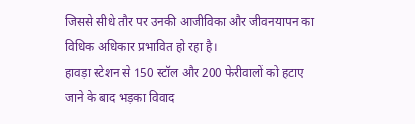जिससे सीधे तौर पर उनकी आजीविका और जीवनयापन का विधिक अधिकार प्रभावित हो रहा है।
हावड़ा स्टेशन से 150 स्टॉल और 200 फेरीवालों को हटाए जाने के बाद भड़का विवाद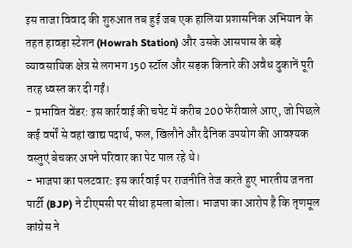इस ताजा विवाद की शुरुआत तब हुई जब एक हालिया प्रशासनिक अभियान के तहत हावड़ा स्टेशन (Howrah Station) और उसके आसपास के बड़े व्यावसायिक क्षेत्र से लगभग 150 स्टॉल और सड़क किनारे की अवैध दुकानें पूरी तरह ध्वस्त कर दी गईं।
- प्रभावित वेंडर: इस कार्रवाई की चपेट में करीब 200 फेरीवाले आए, जो पिछले कई वर्षों से वहां खाद्य पदार्थ, फल, खिलौने और दैनिक उपयोग की आवश्यक वस्तुएं बेचकर अपने परिवार का पेट पाल रहे थे।
- भाजपा का पलटवार: इस कार्रवाई पर राजनीति तेज करते हुए भारतीय जनता पार्टी (BJP) ने टीएमसी पर सीधा हमला बोला। भाजपा का आरोप है कि तृणमूल कांग्रेस ने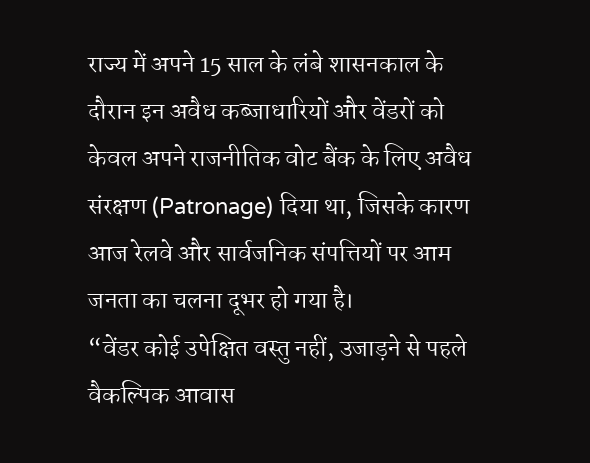राज्य में अपने 15 साल के लंबे शासनकाल के दौरान इन अवैध कब्जाधारियों और वेंडरों को केवल अपने राजनीतिक वोट बैंक के लिए अवैध संरक्षण (Patronage) दिया था, जिसके कारण आज रेलवे और सार्वजनिक संपत्तियों पर आम जनता का चलना दूभर हो गया है।
“वेंडर कोई उपेक्षित वस्तु नहीं, उजाड़ने से पहले वैकल्पिक आवास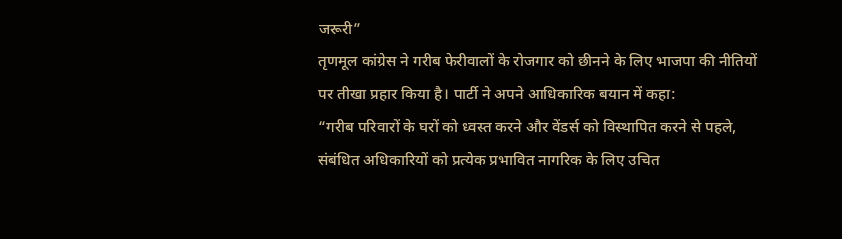जरूरी”
तृणमूल कांग्रेस ने गरीब फेरीवालों के रोजगार को छीनने के लिए भाजपा की नीतियों पर तीखा प्रहार किया है। पार्टी ने अपने आधिकारिक बयान में कहा:
“गरीब परिवारों के घरों को ध्वस्त करने और वेंडर्स को विस्थापित करने से पहले, संबंधित अधिकारियों को प्रत्येक प्रभावित नागरिक के लिए उचित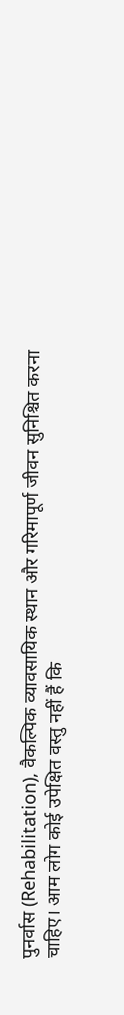पुनर्वास (Rehabilitation), वैकल्पिक व्यावसायिक स्थान और गरिमापूर्ण जीवन सुनिश्चित करना चाहिए। आम लोग कोई उपेक्षित वस्तु नहीं हैं कि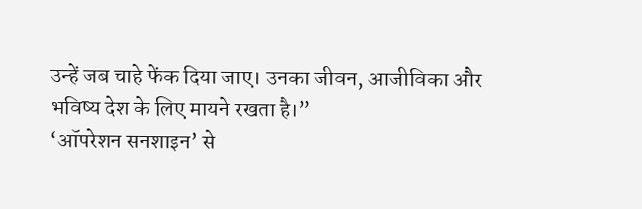उन्हें जब चाहे फेंक दिया जाए। उनका जीवन, आजीविका और भविष्य देश के लिए मायने रखता है।”
‘ऑपरेशन सनशाइन’ से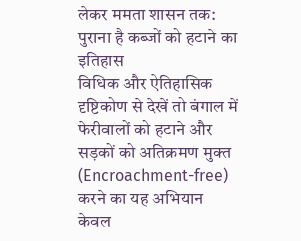लेकर ममता शासन तक: पुराना है कब्जों को हटाने का इतिहास
विधिक और ऐतिहासिक दृष्टिकोण से देखें तो बंगाल में फेरीवालों को हटाने और सड़कों को अतिक्रमण मुक्त (Encroachment-free) करने का यह अभियान केवल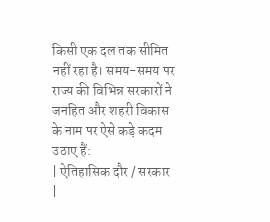किसी एक दल तक सीमित नहीं रहा है। समय-समय पर राज्य की विभिन्न सरकारों ने जनहित और शहरी विकास के नाम पर ऐसे कड़े कदम उठाए हैं:
| ऐतिहासिक दौर / सरकार |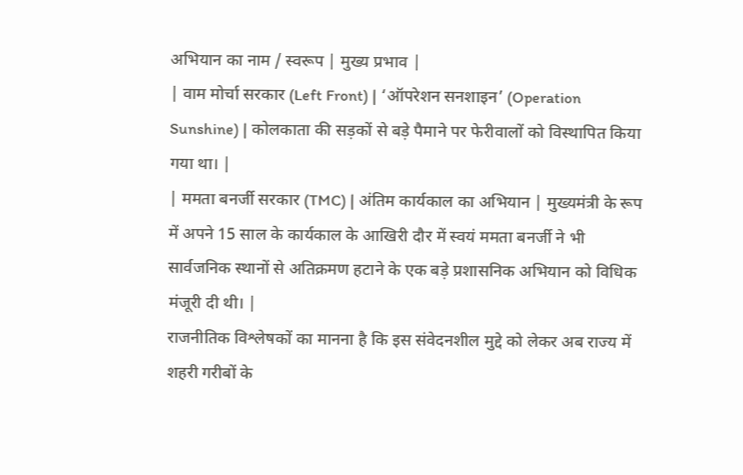अभियान का नाम / स्वरूप | मुख्य प्रभाव |
| वाम मोर्चा सरकार (Left Front) | ‘ऑपरेशन सनशाइन’ (Operation Sunshine) | कोलकाता की सड़कों से बड़े पैमाने पर फेरीवालों को विस्थापित किया गया था। |
| ममता बनर्जी सरकार (TMC) | अंतिम कार्यकाल का अभियान | मुख्यमंत्री के रूप में अपने 15 साल के कार्यकाल के आखिरी दौर में स्वयं ममता बनर्जी ने भी सार्वजनिक स्थानों से अतिक्रमण हटाने के एक बड़े प्रशासनिक अभियान को विधिक मंजूरी दी थी। |
राजनीतिक विश्लेषकों का मानना है कि इस संवेदनशील मुद्दे को लेकर अब राज्य में शहरी गरीबों के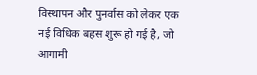विस्थापन और पुनर्वास को लेकर एक नई विधिक बहस शुरू हो गई है, जो आगामी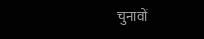चुनावों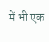में भी एक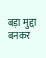बड़ा मुद्दा बनकर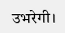उभरेगी।